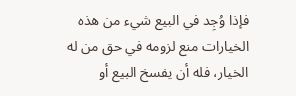فإذا وُجِد في البيع شيء من هذه الخيارات منع لزومه في حق من له الخيار، فله أن يفسخ البيع أو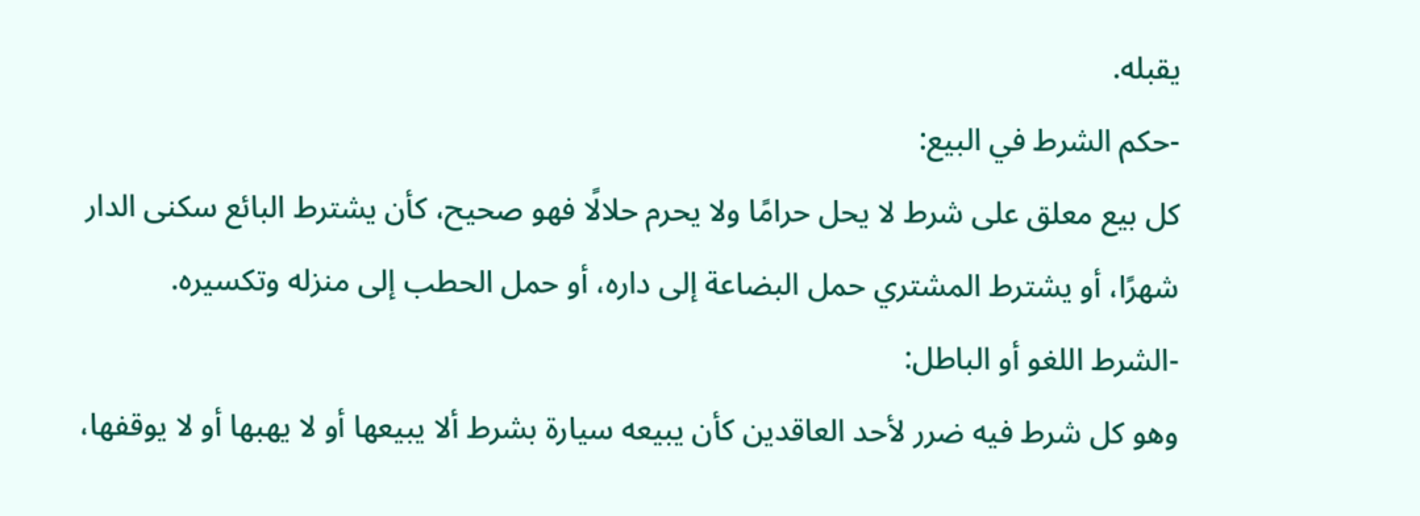يقبله.
-حكم الشرط في البيع:
كل بيع معلق على شرط لا يحل حرامًا ولا يحرم حلالًا فهو صحيح، كأن يشترط البائع سكنى الدار شهرًا، أو يشترط المشتري حمل البضاعة إلى داره، أو حمل الحطب إلى منزله وتكسيره.
-الشرط اللغو أو الباطل:
وهو كل شرط فيه ضرر لأحد العاقدين كأن يبيعه سيارة بشرط ألا يبيعها أو لا يهبها أو لا يوقفها،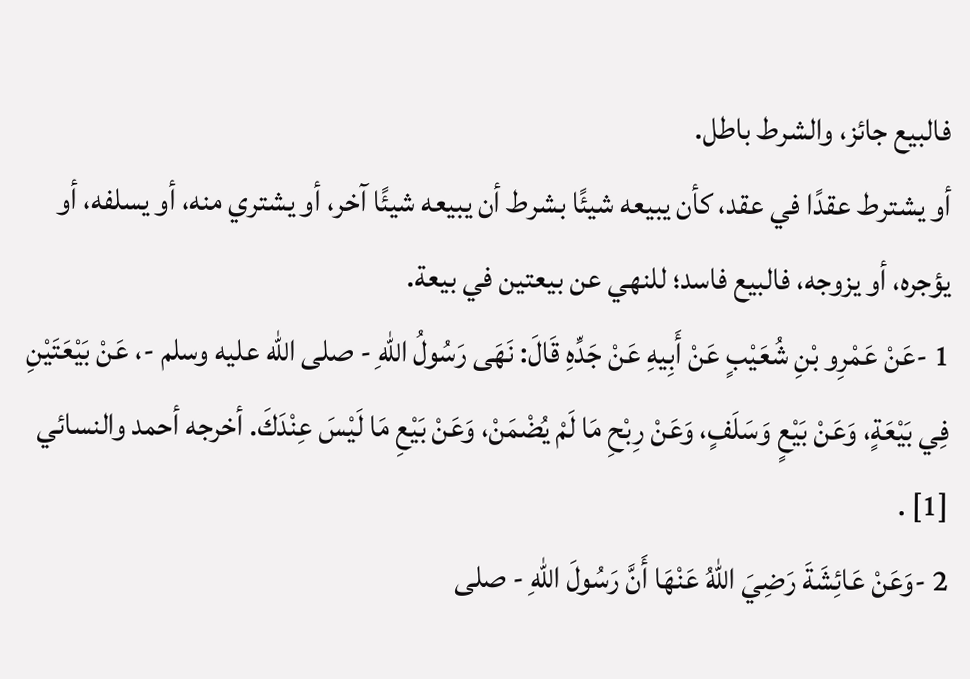فالبيع جائز، والشرط باطل.
أو يشترط عقدًا في عقد، كأن يبيعه شيئًا بشرط أن يبيعه شيئًا آخر، أو يشتري منه، أو يسلفه، أو يؤجره، أو يزوجه، فالبيع فاسد؛ للنهي عن بيعتين في بيعة.
1 -عَنْ عَمْرِو بْنِ شُعَيْبٍ عَنْ أَبِيهِ عَنْ جَدِّهِ قَالَ: نَهَى رَسُولُ اللهِ - صلى الله عليه وسلم -، عَنْ بَيْعَتَيْنِ فِي بَيْعَةٍ، وَعَنْ بَيْعٍ وَسَلَفٍ، وَعَنْ رِبْحِ مَا لَمْ يُضْمَنْ، وَعَنْ بَيْعِ مَا لَيْسَ عِنْدَكَ. أخرجه أحمد والنسائي [1] .
2 -وَعَنْ عَائِشَةَ رَضِيَ اللهُ عَنْهَا أَنَّ رَسُولَ اللهِ - صلى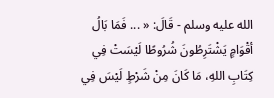الله عليه وسلم - قَالَ: « ... فَمَا بَالُ أقْوَامٍ يَشْتَرِطُونَ شُرُوطًا لَيْسَتْ فِي كِتَابِ اللهِ، مَا كَانَ مِنْ شَرْطٍ لَيْسَ فِي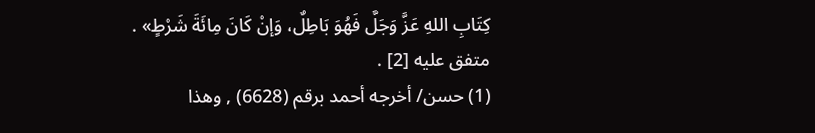كِتَابِ اللهِ عَزَّ وَجَلَّ فَهُوَ بَاطِلٌ، وَإنْ كَانَ مِائَةَ شَرْطٍ» . متفق عليه [2] .
(1) حسن/ أخرجه أحمد برقم (6628) , وهذا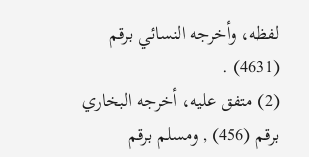لفظه، وأخرجه النسائي برقم (4631) .
(2) متفق عليه، أخرجه البخاري برقم (456) , ومسلم برقم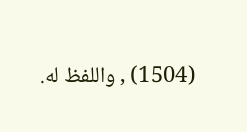(1504) , واللفظ له.